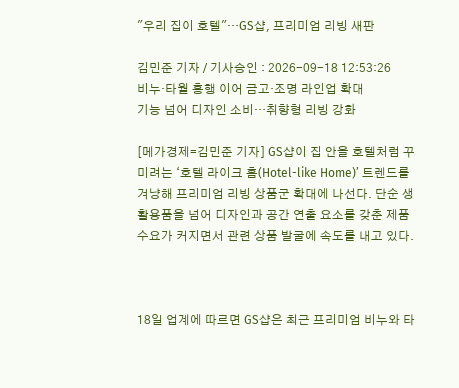"우리 집이 호텔"…GS샵, 프리미엄 리빙 새판

김민준 기자 / 기사승인 : 2026-09-18 12:53:26
비누·타월 흥행 이어 금고·조명 라인업 확대
기능 넘어 디자인 소비…취향형 리빙 강화

[메가경제=김민준 기자] GS샵이 집 안을 호텔처럼 꾸미려는 ‘호텔 라이크 홈(Hotel-like Home)’ 트렌드를 겨냥해 프리미엄 리빙 상품군 확대에 나선다. 단순 생활용품을 넘어 디자인과 공간 연출 요소를 갖춘 제품 수요가 커지면서 관련 상품 발굴에 속도를 내고 있다.



18일 업계에 따르면 GS샵은 최근 프리미엄 비누와 타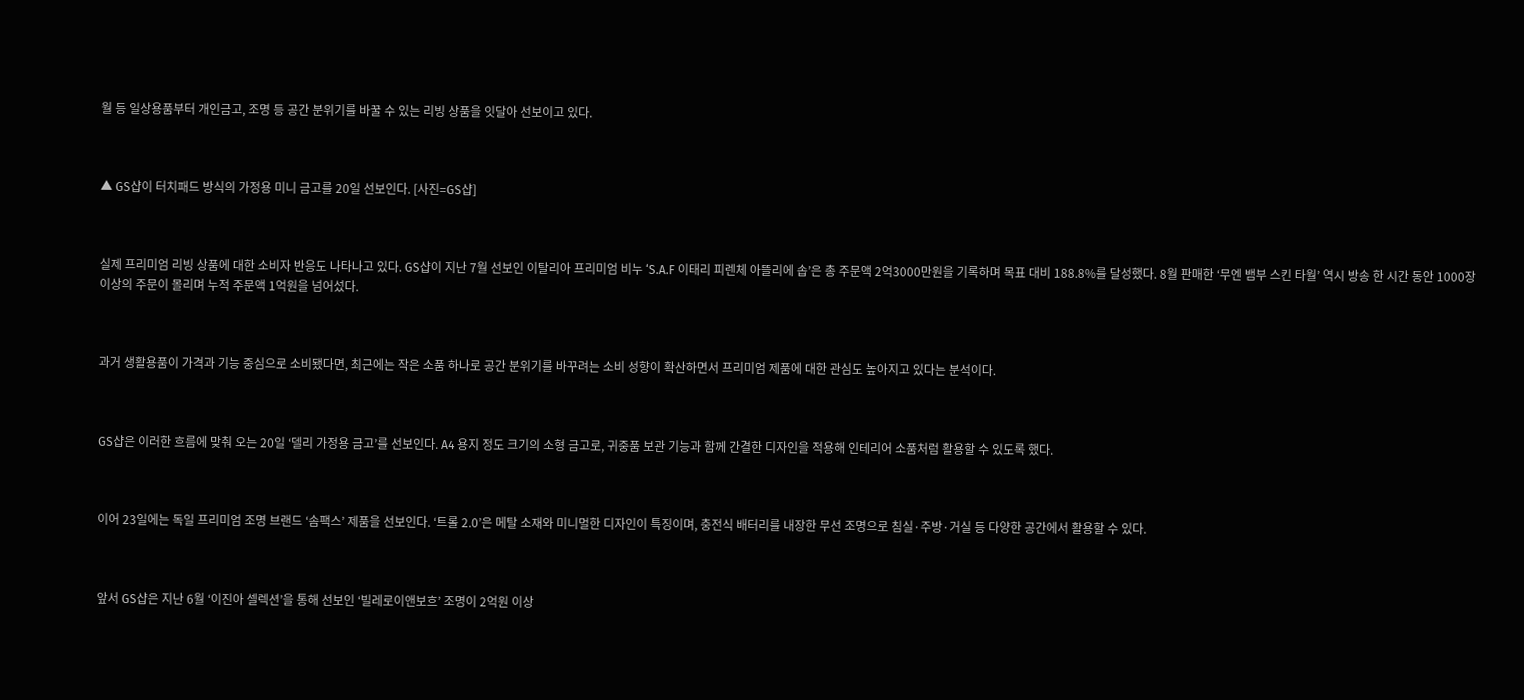월 등 일상용품부터 개인금고, 조명 등 공간 분위기를 바꿀 수 있는 리빙 상품을 잇달아 선보이고 있다.



▲ GS샵이 터치패드 방식의 가정용 미니 금고를 20일 선보인다. [사진=GS샵]



실제 프리미엄 리빙 상품에 대한 소비자 반응도 나타나고 있다. GS샵이 지난 7월 선보인 이탈리아 프리미엄 비누 ‘S.A.F 이태리 피렌체 아뜰리에 솝’은 총 주문액 2억3000만원을 기록하며 목표 대비 188.8%를 달성했다. 8월 판매한 ‘무엔 뱀부 스킨 타월’ 역시 방송 한 시간 동안 1000장 이상의 주문이 몰리며 누적 주문액 1억원을 넘어섰다.



과거 생활용품이 가격과 기능 중심으로 소비됐다면, 최근에는 작은 소품 하나로 공간 분위기를 바꾸려는 소비 성향이 확산하면서 프리미엄 제품에 대한 관심도 높아지고 있다는 분석이다.



GS샵은 이러한 흐름에 맞춰 오는 20일 ‘델리 가정용 금고’를 선보인다. A4 용지 정도 크기의 소형 금고로, 귀중품 보관 기능과 함께 간결한 디자인을 적용해 인테리어 소품처럼 활용할 수 있도록 했다.



이어 23일에는 독일 프리미엄 조명 브랜드 ‘솜팩스’ 제품을 선보인다. ‘트롤 2.0’은 메탈 소재와 미니멀한 디자인이 특징이며, 충전식 배터리를 내장한 무선 조명으로 침실·주방·거실 등 다양한 공간에서 활용할 수 있다.



앞서 GS샵은 지난 6월 ‘이진아 셀렉션’을 통해 선보인 ‘빌레로이앤보흐’ 조명이 2억원 이상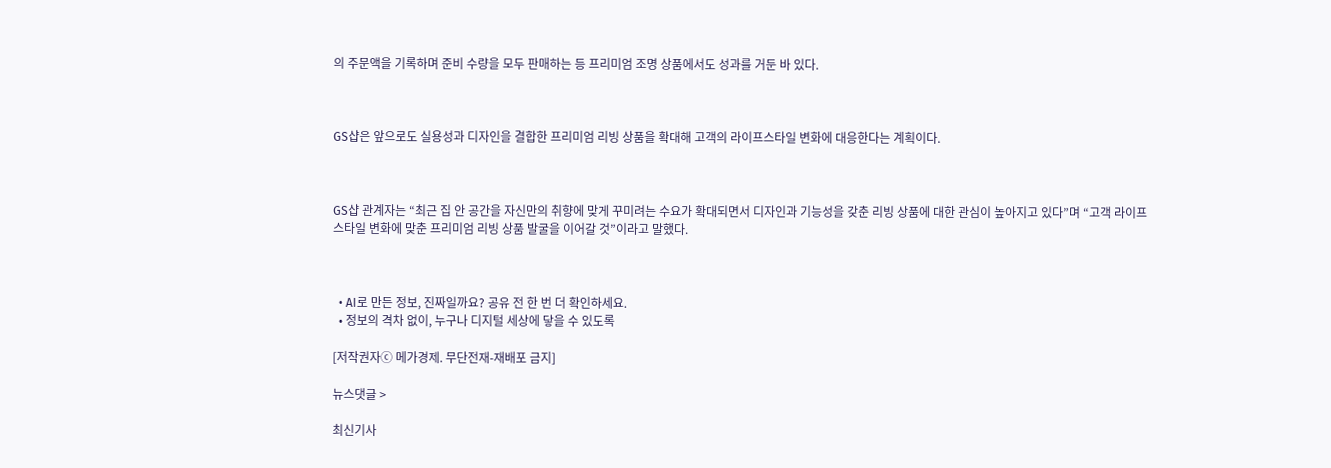의 주문액을 기록하며 준비 수량을 모두 판매하는 등 프리미엄 조명 상품에서도 성과를 거둔 바 있다.



GS샵은 앞으로도 실용성과 디자인을 결합한 프리미엄 리빙 상품을 확대해 고객의 라이프스타일 변화에 대응한다는 계획이다.



GS샵 관계자는 “최근 집 안 공간을 자신만의 취향에 맞게 꾸미려는 수요가 확대되면서 디자인과 기능성을 갖춘 리빙 상품에 대한 관심이 높아지고 있다”며 “고객 라이프스타일 변화에 맞춘 프리미엄 리빙 상품 발굴을 이어갈 것”이라고 말했다.



  • AI로 만든 정보, 진짜일까요? 공유 전 한 번 더 확인하세요.
  • 정보의 격차 없이, 누구나 디지털 세상에 닿을 수 있도록

[저작권자ⓒ 메가경제. 무단전재-재배포 금지]

뉴스댓글 >

최신기사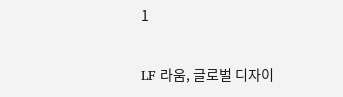1

LF 라움, 글로벌 디자이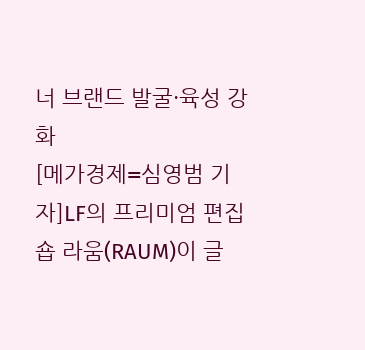너 브랜드 발굴·육성 강화
[메가경제=심영범 기자]LF의 프리미엄 편집숍 라움(RAUM)이 글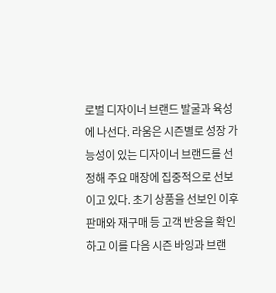로벌 디자이너 브랜드 발굴과 육성에 나선다. 라움은 시즌별로 성장 가능성이 있는 디자이너 브랜드를 선정해 주요 매장에 집중적으로 선보이고 있다. 초기 상품을 선보인 이후 판매와 재구매 등 고객 반응을 확인하고 이를 다음 시즌 바잉과 브랜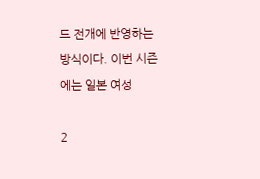드 전개에 반영하는 방식이다. 이번 시즌에는 일본 여성

2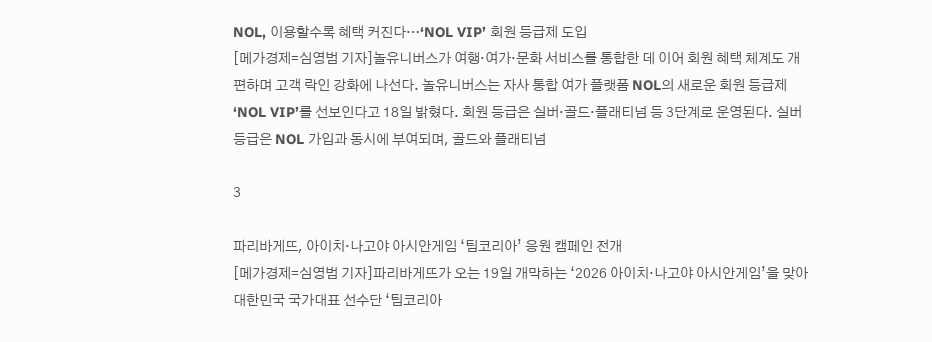NOL, 이용할수록 혜택 커진다…‘NOL VIP’ 회원 등급제 도입
[메가경제=심영범 기자]놀유니버스가 여행·여가·문화 서비스를 통합한 데 이어 회원 혜택 체계도 개편하며 고객 락인 강화에 나선다. 놀유니버스는 자사 통합 여가 플랫폼 NOL의 새로운 회원 등급제 ‘NOL VIP’를 선보인다고 18일 밝혔다. 회원 등급은 실버·골드·플래티넘 등 3단계로 운영된다. 실버 등급은 NOL 가입과 동시에 부여되며, 골드와 플래티넘

3

파리바게뜨, 아이치·나고야 아시안게임 ‘팀코리아’ 응원 캠페인 전개
[메가경제=심영범 기자]파리바게뜨가 오는 19일 개막하는 ‘2026 아이치·나고야 아시안게임’을 맞아 대한민국 국가대표 선수단 ‘팀코리아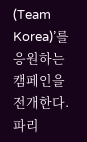(Team Korea)’를 응원하는 캠페인을 전개한다. 파리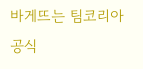바게뜨는 팀코리아 공식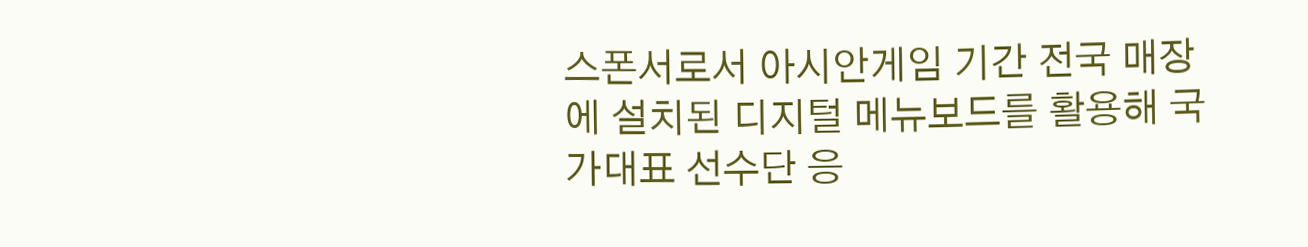스폰서로서 아시안게임 기간 전국 매장에 설치된 디지털 메뉴보드를 활용해 국가대표 선수단 응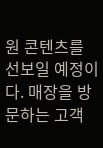원 콘텐츠를 선보일 예정이다. 매장을 방문하는 고객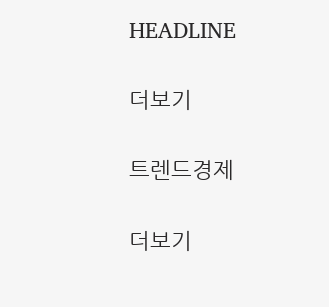HEADLINE

더보기

트렌드경제

더보기